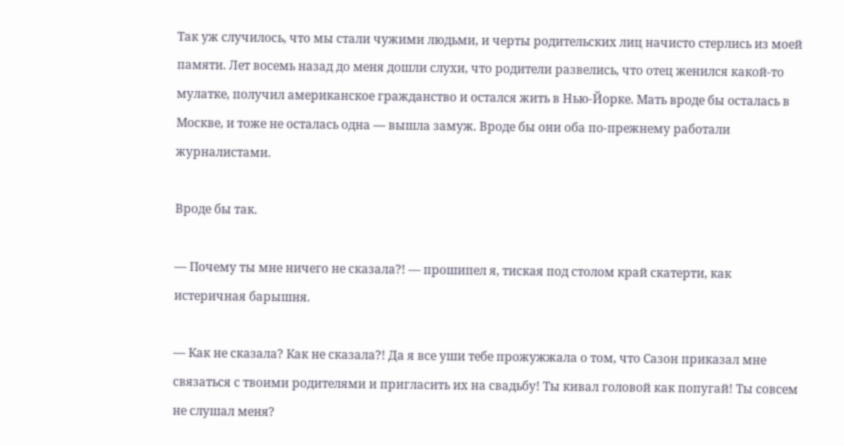Так уж случилось, что мы стали чужими людьми, и черты родительских лиц начисто стерлись из моей памяти. Лет восемь назад до меня дошли слухи, что родители развелись, что отец женился какой-то мулатке, получил американское гражданство и остался жить в Нью-Йорке. Мать вроде бы осталась в Москве, и тоже не осталась одна — вышла замуж. Вроде бы они оба по-прежнему работали журналистами.

Вроде бы так.

— Почему ты мне ничего не сказала?! — прошипел я, тиская под столом край скатерти, как истеричная барышня.

— Как не сказала? Как не сказала?! Да я все уши тебе прожужжала о том, что Сазон приказал мне связаться с твоими родителями и пригласить их на свадьбу! Ты кивал головой как попугай! Ты совсем не слушал меня?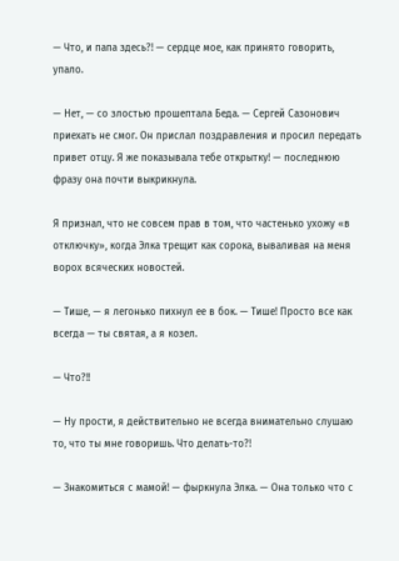— Что, и папа здесь?! — сердце мое, как принято говорить, упало.

— Нет, — со злостью прошептала Беда. — Сергей Сазонович приехать не смог. Он прислал поздравления и просил передать привет отцу. Я же показывала тебе открытку! — последнюю фразу она почти выкрикнула.

Я признал, что не совсем прав в том, что частенько ухожу «в отключку», когда Элка трещит как сорока, вываливая на меня ворох всяческих новостей.

— Тише, — я легонько пихнул ее в бок. — Тише! Просто все как всегда — ты святая, а я козел.

— Что?!!

— Ну прости, я действительно не всегда внимательно слушаю то, что ты мне говоришь. Что делать-то?!

— Знакомиться с мамой! — фыркнула Элка. — Она только что с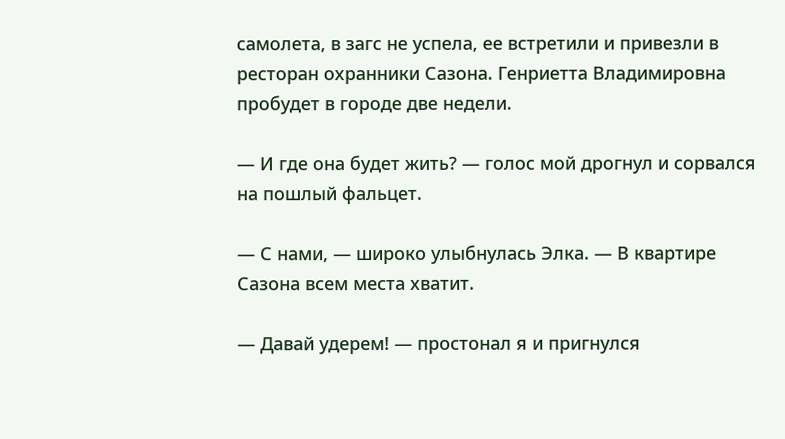самолета, в загс не успела, ее встретили и привезли в ресторан охранники Сазона. Генриетта Владимировна пробудет в городе две недели.

— И где она будет жить? — голос мой дрогнул и сорвался на пошлый фальцет.

— С нами, — широко улыбнулась Элка. — В квартире Сазона всем места хватит.

— Давай удерем! — простонал я и пригнулся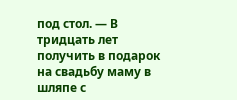под стол. — В тридцать лет получить в подарок на свадьбу маму в шляпе с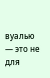вуалью — это не для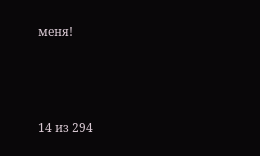меня!



14 из 294